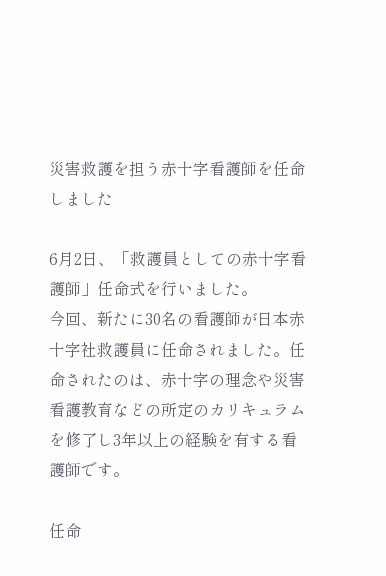災害救護を担う赤十字看護師を任命しました

6月2日、「救護員としての赤十字看護師」任命式を行いました。
今回、新たに30名の看護師が日本赤十字社救護員に任命されました。任命されたのは、赤十字の理念や災害看護教育などの所定のカリキュラムを修了し3年以上の経験を有する看護師です。

任命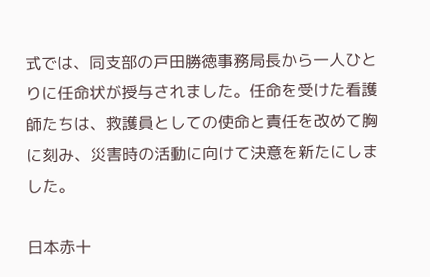式では、同支部の戸田勝徳事務局長から一人ひとりに任命状が授与されました。任命を受けた看護師たちは、救護員としての使命と責任を改めて胸に刻み、災害時の活動に向けて決意を新たにしました。

日本赤十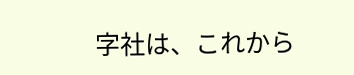字社は、これから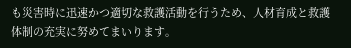も災害時に迅速かつ適切な救護活動を行うため、人材育成と救護体制の充実に努めてまいります。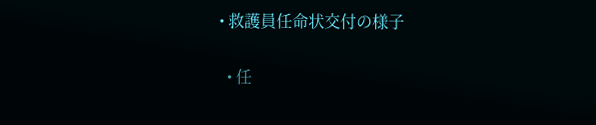• 救護員任命状交付の様子

  • 任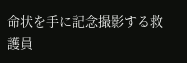命状を手に記念撮影する救護員